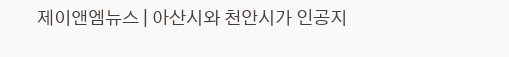제이앤엠뉴스 | 아산시와 천안시가 인공지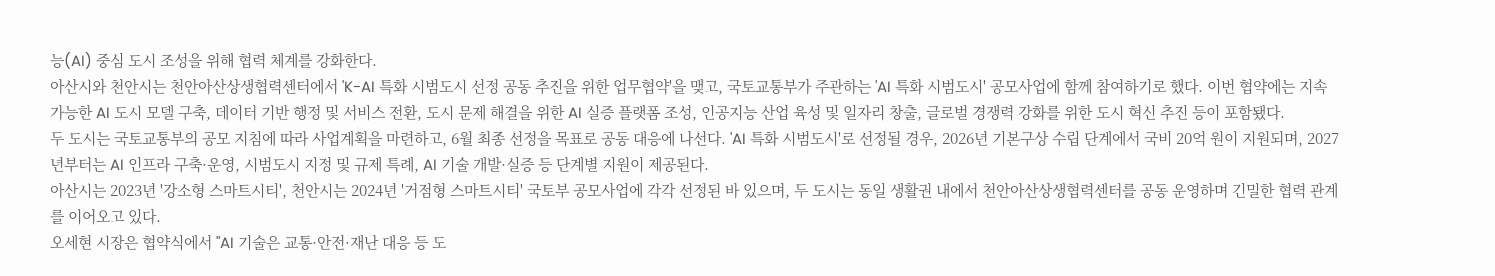능(AI) 중심 도시 조성을 위해 협력 체계를 강화한다.
아산시와 천안시는 천안아산상생협력센터에서 'K-AI 특화 시범도시 선정 공동 추진을 위한 업무협약'을 맺고, 국토교통부가 주관하는 'AI 특화 시범도시' 공모사업에 함께 참여하기로 했다. 이번 협약에는 지속 가능한 AI 도시 모델 구축, 데이터 기반 행정 및 서비스 전환, 도시 문제 해결을 위한 AI 실증 플랫폼 조성, 인공지능 산업 육성 및 일자리 창출, 글로벌 경쟁력 강화를 위한 도시 혁신 추진 등이 포함됐다.
두 도시는 국토교통부의 공모 지침에 따라 사업계획을 마련하고, 6월 최종 선정을 목표로 공동 대응에 나선다. 'AI 특화 시범도시'로 선정될 경우, 2026년 기본구상 수립 단계에서 국비 20억 원이 지원되며, 2027년부터는 AI 인프라 구축·운영, 시범도시 지정 및 규제 특례, AI 기술 개발·실증 등 단계별 지원이 제공된다.
아산시는 2023년 '강소형 스마트시티', 천안시는 2024년 '거점형 스마트시티' 국토부 공모사업에 각각 선정된 바 있으며, 두 도시는 동일 생활권 내에서 천안아산상생협력센터를 공동 운영하며 긴밀한 협력 관계를 이어오고 있다.
오세현 시장은 협약식에서 "AI 기술은 교통·안전·재난 대응 등 도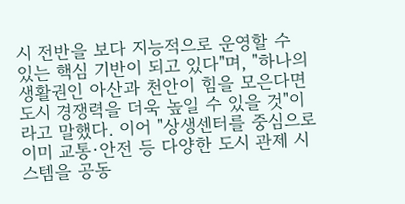시 전반을 보다 지능적으로 운영할 수 있는 핵심 기반이 되고 있다"며, "하나의 생활권인 아산과 천안이 힘을 모은다면 도시 경쟁력을 더욱 높일 수 있을 것"이라고 말했다. 이어 "상생센터를 중심으로 이미 교통·안전 등 다양한 도시 관제 시스템을 공동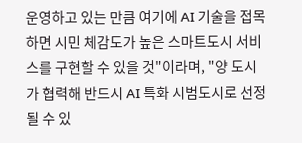운영하고 있는 만큼 여기에 AI 기술을 접목하면 시민 체감도가 높은 스마트도시 서비스를 구현할 수 있을 것"이라며, "양 도시가 협력해 반드시 AI 특화 시범도시로 선정될 수 있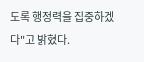도록 행정력을 집중하겠다"고 밝혔다.